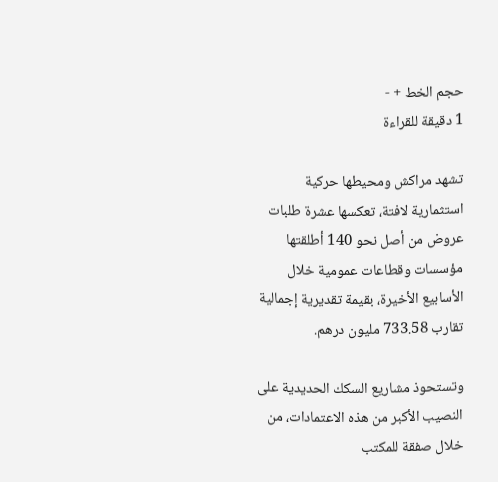حجم الخط + -
1 دقيقة للقراءة

تشهد مراكش ومحيطها حركية استثمارية لافتة، تعكسها عشرة طلبات عروض من أصل نحو 140 أطلقتها مؤسسات وقطاعات عمومية خلال الأسابيع الأخيرة، بقيمة تقديرية إجمالية تقارب 733.58 مليون درهم.

وتستحوذ مشاريع السكك الحديدية على النصيب الأكبر من هذه الاعتمادات، من خلال صفقة للمكتب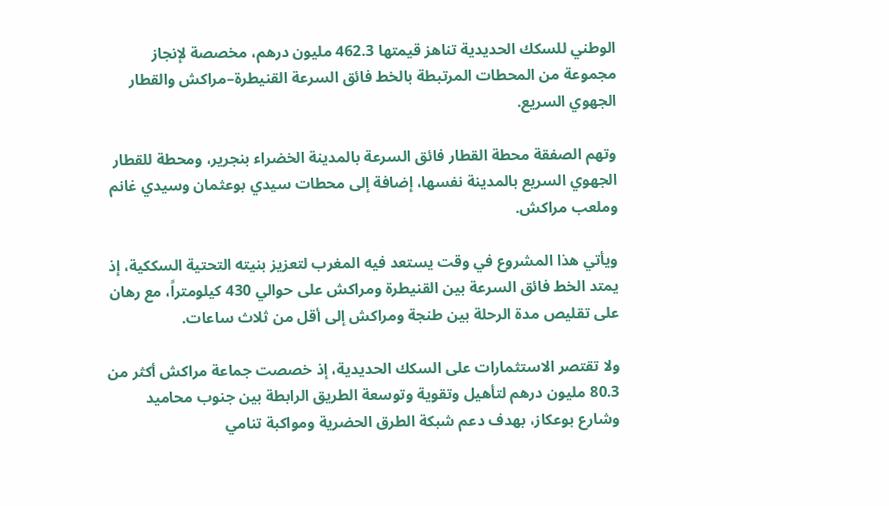الوطني للسكك الحديدية تناهز قيمتها 462.3 مليون درهم، مخصصة لإنجاز مجموعة من المحطات المرتبطة بالخط فائق السرعة القنيطرة–مراكش والقطار الجهوي السريع.

وتهم الصفقة محطة القطار فائق السرعة بالمدينة الخضراء بنجرير، ومحطة للقطار الجهوي السريع بالمدينة نفسها، إضافة إلى محطات سيدي بوعثمان وسيدي غانم وملعب مراكش.

ويأتي هذا المشروع في وقت يستعد فيه المغرب لتعزيز بنيته التحتية السككية، إذ يمتد الخط فائق السرعة بين القنيطرة ومراكش على حوالي 430 كيلومتراً، مع رهان على تقليص مدة الرحلة بين طنجة ومراكش إلى أقل من ثلاث ساعات.

ولا تقتصر الاستثمارات على السكك الحديدية، إذ خصصت جماعة مراكش أكثر من 80.3 مليون درهم لتأهيل وتقوية وتوسعة الطريق الرابطة بين جنوب محاميد وشارع بوعكاز، بهدف دعم شبكة الطرق الحضرية ومواكبة تنامي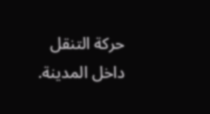حركة التنقل داخل المدينة.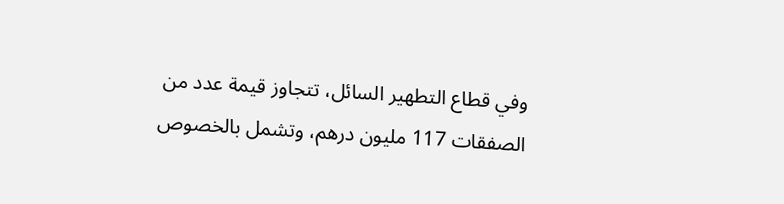وفي قطاع التطهير السائل، تتجاوز قيمة عدد من الصفقات 117 مليون درهم، وتشمل بالخصوص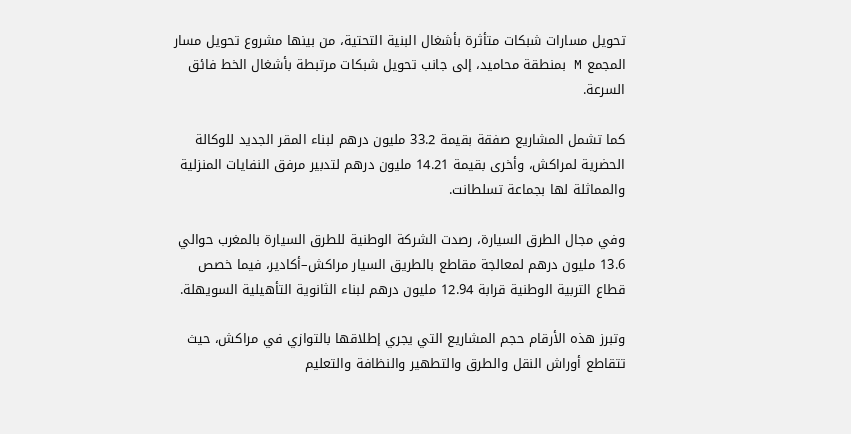تحويل مسارات شبكات متأثرة بأشغال البنية التحتية، من بينها مشروع تحويل مسار المجمع M بمنطقة محاميد، إلى جانب تحويل شبكات مرتبطة بأشغال الخط فائق السرعة.

كما تشمل المشاريع صفقة بقيمة 33.2 مليون درهم لبناء المقر الجديد للوكالة الحضرية لمراكش، وأخرى بقيمة 14.21 مليون درهم لتدبير مرفق النفايات المنزلية والمماثلة لها بجماعة تسلطانت.

وفي مجال الطرق السيارة، رصدت الشركة الوطنية للطرق السيارة بالمغرب حوالي 13.6 مليون درهم لمعالجة مقاطع بالطريق السيار مراكش–أكادير، فيما خصص قطاع التربية الوطنية قرابة 12.94 مليون درهم لبناء الثانوية التأهيلية السويهلة.

وتبرز هذه الأرقام حجم المشاريع التي يجري إطلاقها بالتوازي في مراكش، حيث تتقاطع أوراش النقل والطرق والتطهير والنظافة والتعليم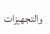والتجهيزات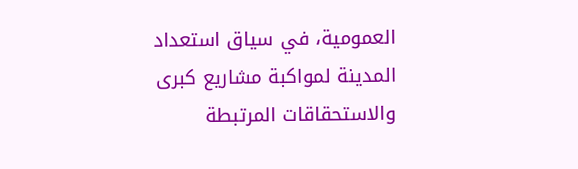العمومية، في سياق استعداد المدينة لمواكبة مشاريع كبرى والاستحقاقات المرتبطة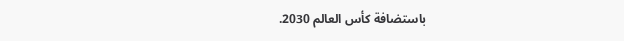باستضافة كأس العالم 2030.